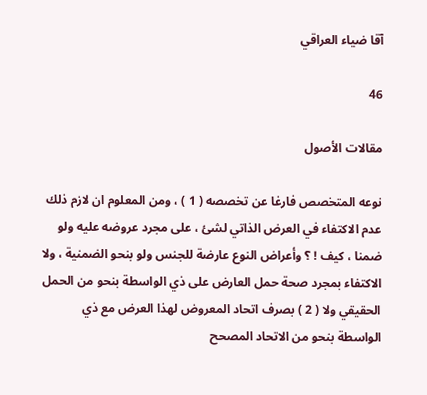آقا ضياء العراقي

46

مقالات الأصول

نوعه المتخصص فارغا عن تخصصه ( 1 ) ، ومن المعلوم ان لازم ذلك عدم الاكتفاء في العرض الذاتي لشئ ، على مجرد عروضه عليه ولو ضمنا ، كيف ! ؟ وأعراض النوع عارضة للجنس ولو بنحو الضمنية ، ولا الاكتفاء بمجرد صحة حمل العارض على ذي الواسطة بنحو من الحمل الحقيقي ولا ( 2 ) بصرف اتحاد المعروض لهذا العرض مع ذي الواسطة بنحو من الاتحاد المصحح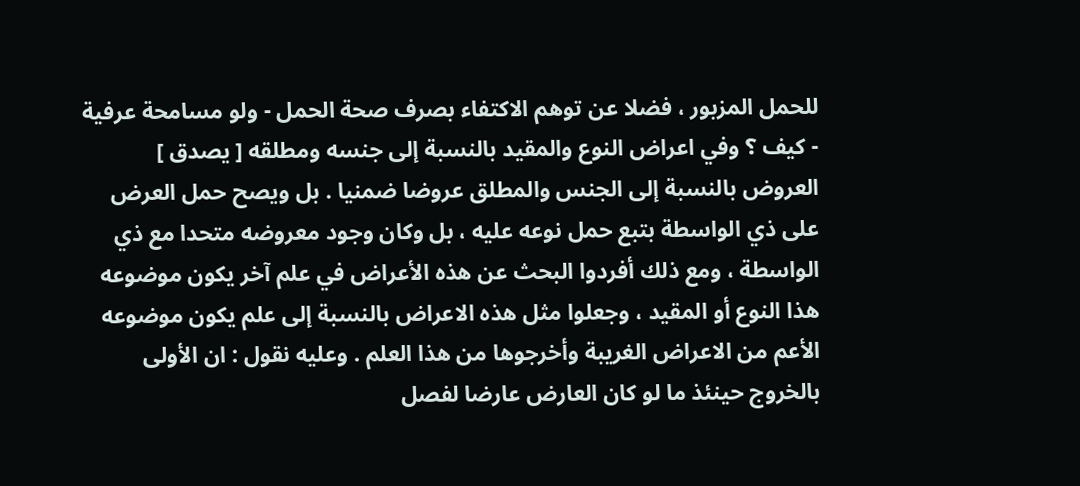للحمل المزبور ، فضلا عن توهم الاكتفاء بصرف صحة الحمل - ولو مسامحة عرفية - كيف ؟ وفي اعراض النوع والمقيد بالنسبة إلى جنسه ومطلقه [ يصدق ] العروض بالنسبة إلى الجنس والمطلق عروضا ضمنيا . بل ويصح حمل العرض على ذي الواسطة بتبع حمل نوعه عليه ، بل وكان وجود معروضه متحدا مع ذي الواسطة ، ومع ذلك أفردوا البحث عن هذه الأعراض في علم آخر يكون موضوعه هذا النوع أو المقيد ، وجعلوا مثل هذه الاعراض بالنسبة إلى علم يكون موضوعه الأعم من الاعراض الغريبة وأخرجوها من هذا العلم . وعليه نقول : ان الأولى بالخروج حينئذ ما لو كان العارض عارضا لفصل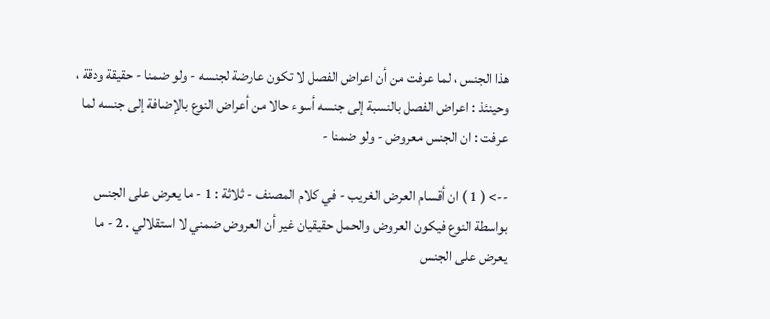هذا الجنس ، لما عرفت من أن اعراض الفصل لا تكون عارضة لجنسه - ولو ضمنا - حقيقة ودقة ، وحينئذ : اعراض الفصل بالنسبة إلى جنسه أسوء حالا من أعراض النوع بالإضافة إلى جنسه لما عرفت : ان الجنس معروض - ولو ضمنا -

--> ( 1 ) ان أقسام العرض الغريب - في كلام المصنف - ثلاثة : 1 - ما يعرض على الجنس بواسطة النوع فيكون العروض والحمل حقيقيان غير أن العروض ضمني لا استقلالي . 2 - ما يعرض على الجنس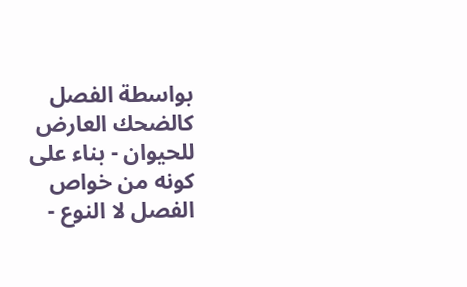بواسطة الفصل كالضحك العارض للحيوان - بناء على كونه من خواص الفصل لا النوع -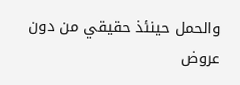والحمل حينئذ حقيقي من دون عروض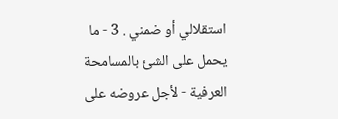استقلالي أو ضمني . 3 - ما يحمل على الشئ بالمسامحة العرفية - لأجل عروضه على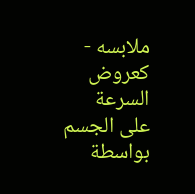ملابسه - كعروض السرعة على الجسم بواسطة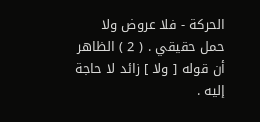الحركة - فلا عروض ولا حمل حقيقي . ( 2 ) الظاهر أن قوله [ ولا ] زائد لا حاجة إليه .